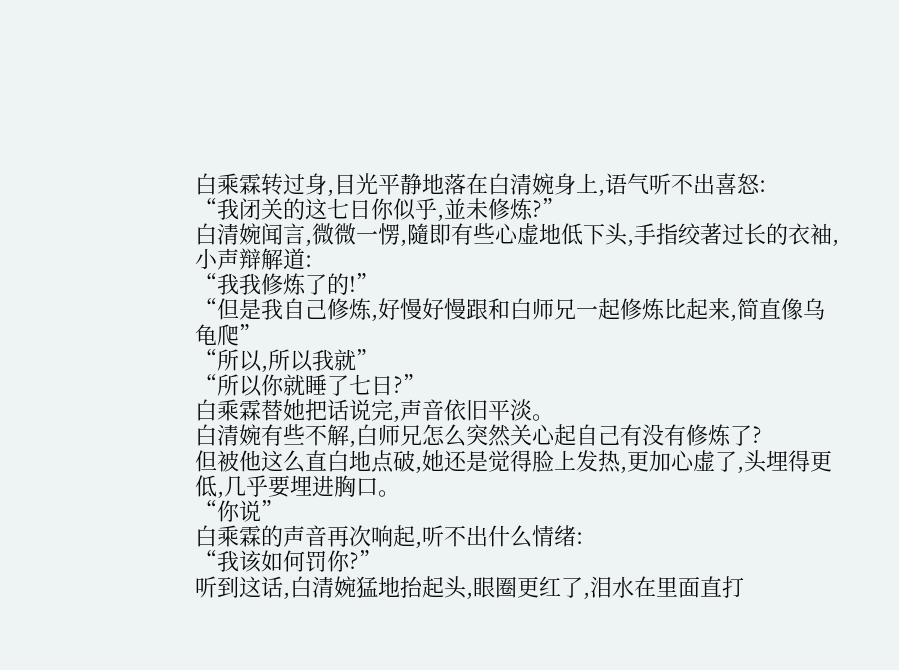白乘霖转过身,目光平静地落在白清婉身上,语气听不出喜怒:
“我闭关的这七日你似乎,並未修炼?”
白清婉闻言,微微一愣,隨即有些心虚地低下头,手指绞著过长的衣袖,小声辩解道:
“我我修炼了的!”
“但是我自己修炼,好慢好慢跟和白师兄一起修炼比起来,简直像乌龟爬”
“所以,所以我就”
“所以你就睡了七日?”
白乘霖替她把话说完,声音依旧平淡。
白清婉有些不解,白师兄怎么突然关心起自己有没有修炼了?
但被他这么直白地点破,她还是觉得脸上发热,更加心虚了,头埋得更低,几乎要埋进胸口。
“你说”
白乘霖的声音再次响起,听不出什么情绪:
“我该如何罚你?”
听到这话,白清婉猛地抬起头,眼圈更红了,泪水在里面直打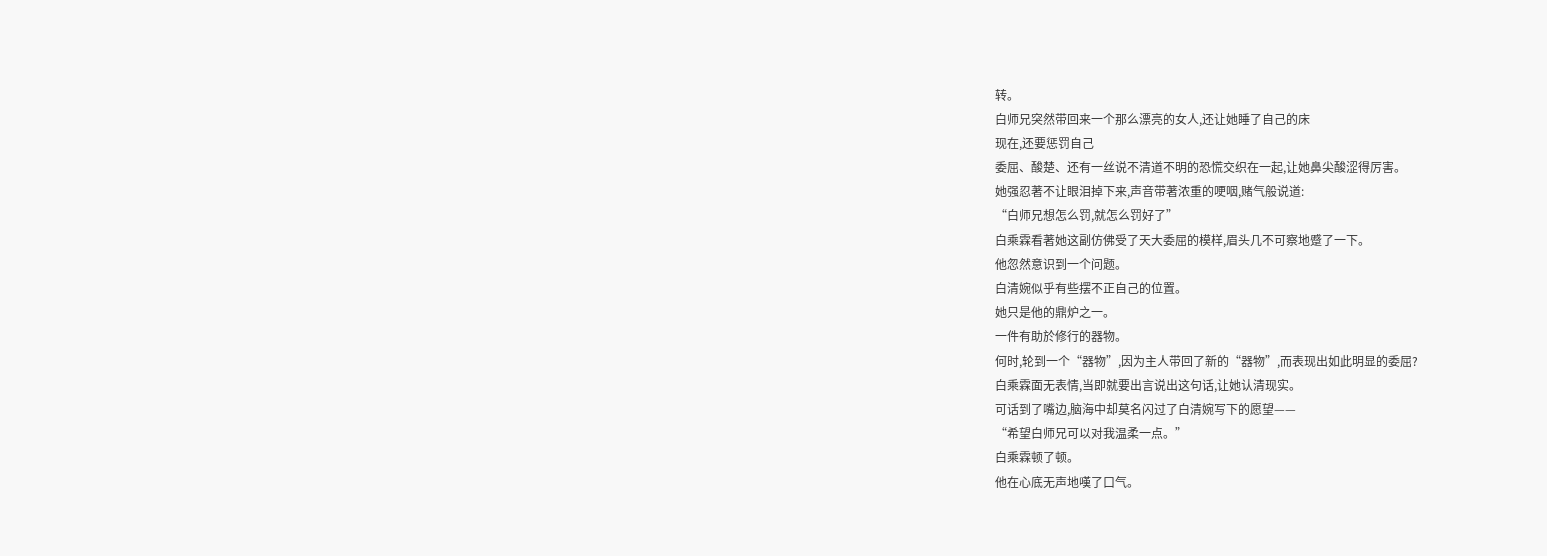转。
白师兄突然带回来一个那么漂亮的女人,还让她睡了自己的床
现在,还要惩罚自己
委屈、酸楚、还有一丝说不清道不明的恐慌交织在一起,让她鼻尖酸涩得厉害。
她强忍著不让眼泪掉下来,声音带著浓重的哽咽,赌气般说道:
“白师兄想怎么罚,就怎么罚好了”
白乘霖看著她这副仿佛受了天大委屈的模样,眉头几不可察地蹙了一下。
他忽然意识到一个问题。
白清婉似乎有些摆不正自己的位置。
她只是他的鼎炉之一。
一件有助於修行的器物。
何时,轮到一个“器物”,因为主人带回了新的“器物”,而表现出如此明显的委屈?
白乘霖面无表情,当即就要出言说出这句话,让她认清现实。
可话到了嘴边,脑海中却莫名闪过了白清婉写下的愿望——
“希望白师兄可以对我温柔一点。”
白乘霖顿了顿。
他在心底无声地嘆了口气。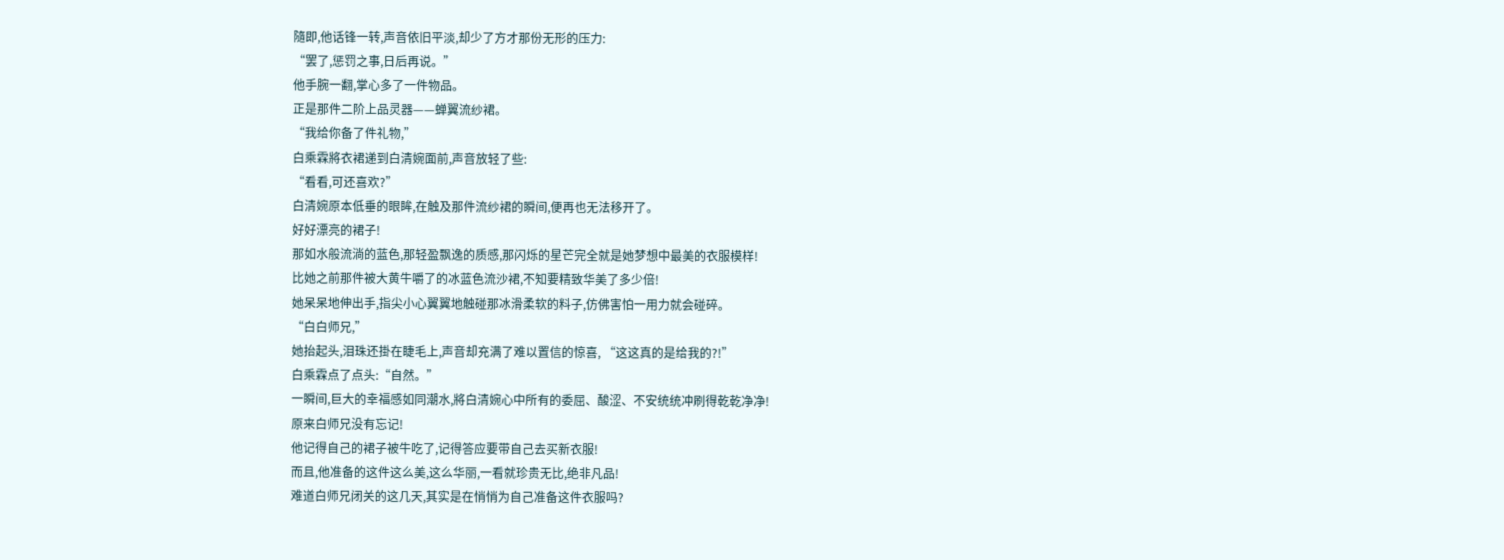隨即,他话锋一转,声音依旧平淡,却少了方才那份无形的压力:
“罢了,惩罚之事,日后再说。”
他手腕一翻,掌心多了一件物品。
正是那件二阶上品灵器——蝉翼流纱裙。
“我给你备了件礼物,”
白乘霖將衣裙递到白清婉面前,声音放轻了些:
“看看,可还喜欢?”
白清婉原本低垂的眼眸,在触及那件流纱裙的瞬间,便再也无法移开了。
好好漂亮的裙子!
那如水般流淌的蓝色,那轻盈飘逸的质感,那闪烁的星芒完全就是她梦想中最美的衣服模样!
比她之前那件被大黄牛嚼了的冰蓝色流沙裙,不知要精致华美了多少倍!
她呆呆地伸出手,指尖小心翼翼地触碰那冰滑柔软的料子,仿佛害怕一用力就会碰碎。
“白白师兄,”
她抬起头,泪珠还掛在睫毛上,声音却充满了难以置信的惊喜, “这这真的是给我的?!”
白乘霖点了点头:“自然。”
一瞬间,巨大的幸福感如同潮水,將白清婉心中所有的委屈、酸涩、不安统统冲刷得乾乾净净!
原来白师兄没有忘记!
他记得自己的裙子被牛吃了,记得答应要带自己去买新衣服!
而且,他准备的这件这么美,这么华丽,一看就珍贵无比,绝非凡品!
难道白师兄闭关的这几天,其实是在悄悄为自己准备这件衣服吗?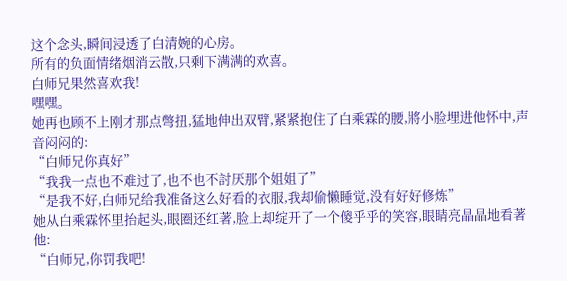这个念头,瞬间浸透了白清婉的心房。
所有的负面情绪烟消云散,只剩下满满的欢喜。
白师兄果然喜欢我!
嘿嘿。
她再也顾不上刚才那点彆扭,猛地伸出双臂,紧紧抱住了白乘霖的腰,將小脸埋进他怀中,声音闷闷的:
“白师兄你真好”
“我我一点也不难过了,也不也不討厌那个姐姐了”
“是我不好,白师兄给我准备这么好看的衣服,我却偷懒睡觉,没有好好修炼”
她从白乘霖怀里抬起头,眼圈还红著,脸上却绽开了一个傻乎乎的笑容,眼睛亮晶晶地看著他:
“白师兄,你罚我吧!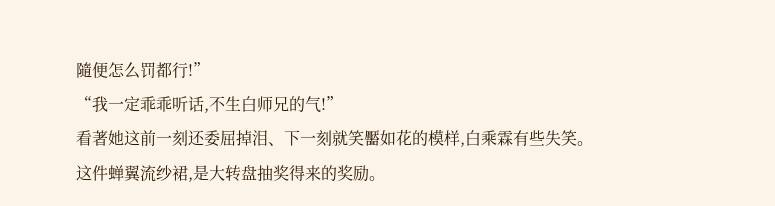隨便怎么罚都行!”
“我一定乖乖听话,不生白师兄的气!”
看著她这前一刻还委屈掉泪、下一刻就笑靨如花的模样,白乘霖有些失笑。
这件蝉翼流纱裙,是大转盘抽奖得来的奖励。